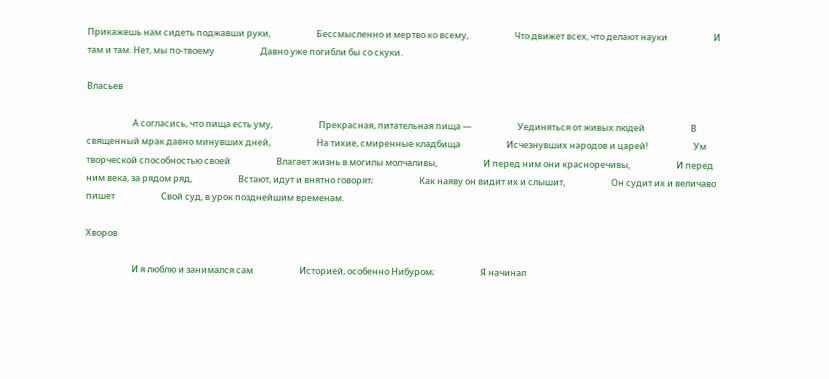Прикажешь нам сидеть поджавши руки,                       Бессмысленно и мертво ко всему,                       Что движет всех, что делают науки                       И там и там. Нет, мы по-твоему                       Давно уже погибли бы со скуки.

Власьев

                       А согласись, что пища есть уму,                       Прекрасная, питательная пища —                       Уединяться от живых людей                       В священный мрак давно минувших дней,                       На тихие, смиренные кладбища                       Исчезнувших народов и царей!                       Ум творческой способностью своей                       Влагает жизнь в могилы молчаливы,                       И перед ним они красноречивы,                       И перед ним века, за рядом ряд,                       Встают, идут и внятно говорят;                       Как наяву он видит их и слышит,                       Он судит их и величаво пишет                       Свой суд, в урок позднейшим временам.

Хворов

                       И я люблю и занимался сам                       Историей, особенно Нибуром;                       Я начинал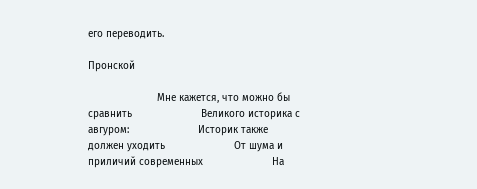его переводить.

Пронской

                       Мне кажется, что можно бы сравнить                       Великого историка с авгуром:                       Историк также должен уходить                       От шума и приличий современных                       На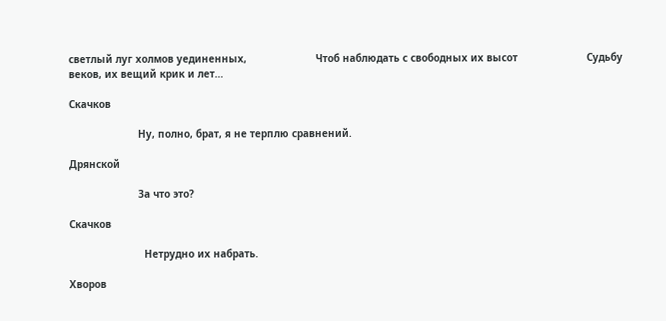светлый луг холмов уединенных,                       Чтоб наблюдать с свободных их высот                       Судьбу веков, их вещий крик и лет…

Скачков

                       Ну, полно, брат, я не терплю сравнений.

Дрянской

                       За что это?

Скачков

                         Нетрудно их набрать.

Хворов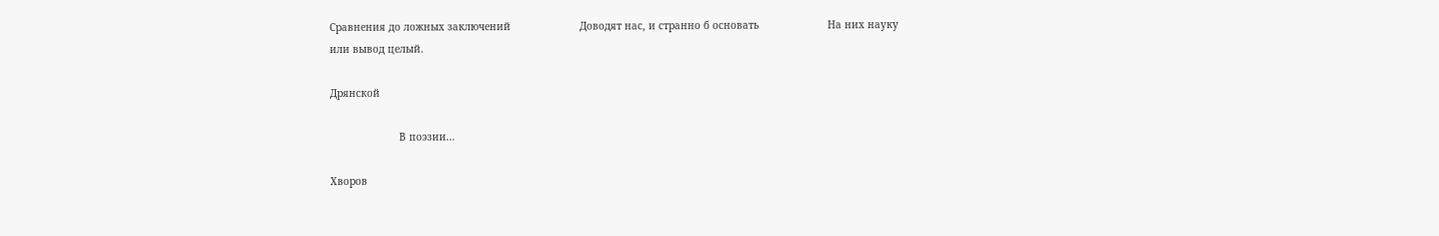Сравнения до ложных заключений                       Доводят нас, и странно б основать                       На них науку или вывод целый.

Дрянской

                       В поэзии…

Хворов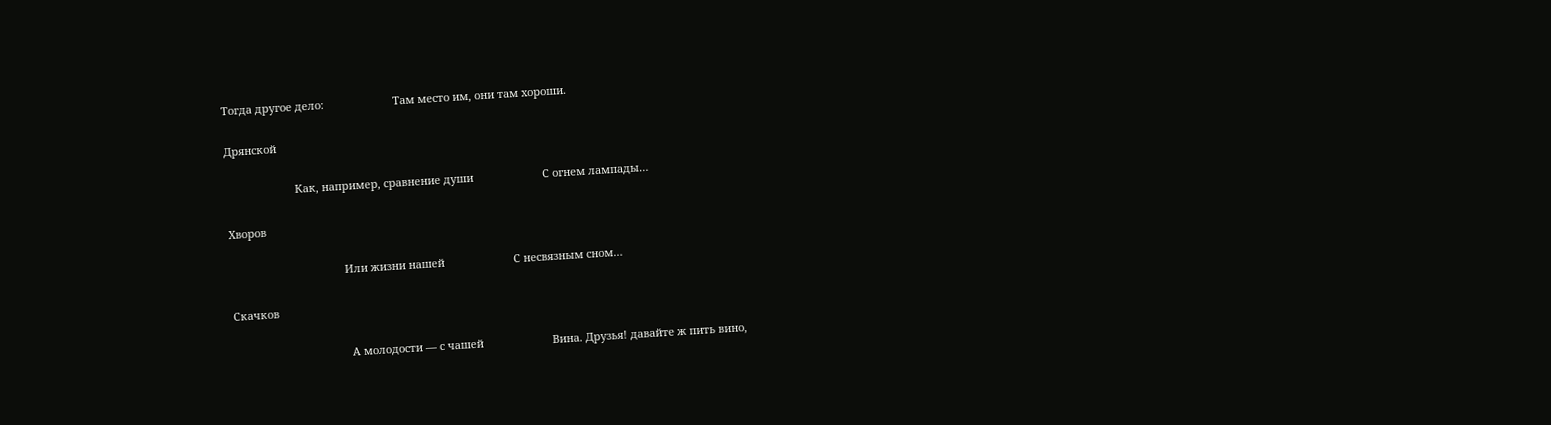Тогда другое дело:                       Там место им, они там хороши.

Дрянской

                       Как, например, сравнение души                       С огнем лампады…

Хворов

                                      Или жизни нашей                       С несвязным сном…

Скачков

                                       А молодости — с чашей                       Вина. Друзья! давайте ж пить вино,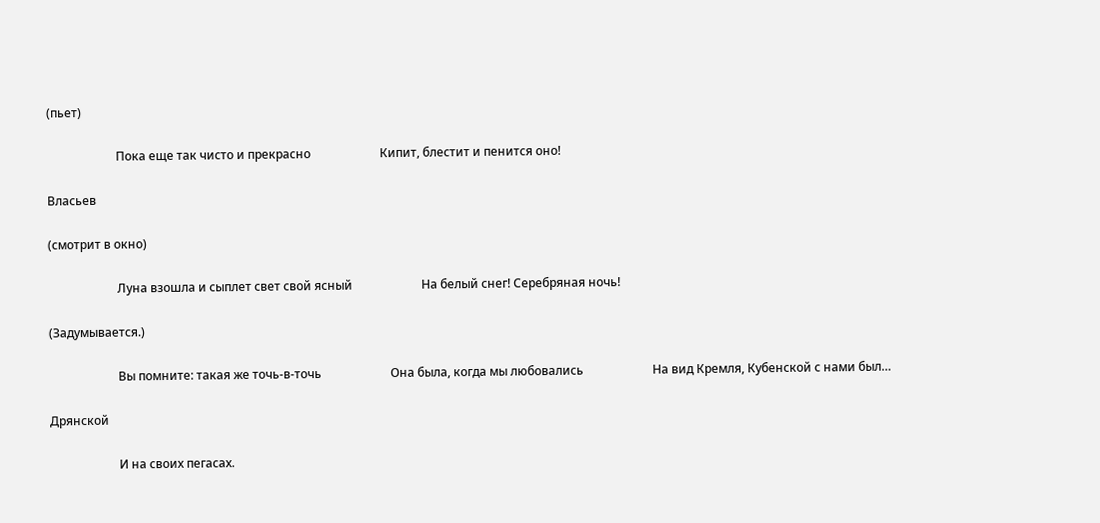(пьет)

                       Пока еще так чисто и прекрасно                       Кипит, блестит и пенится оно!

Власьев

(смотрит в окно)

                       Луна взошла и сыплет свет свой ясный                       На белый снег! Серебряная ночь!

(Задумывается.)

                       Вы помните: такая же точь-в-точь                       Она была, когда мы любовались                       На вид Кремля, Кубенской с нами был…

Дрянской

                       И на своих пегасах.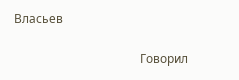Власьев

                                          Говорил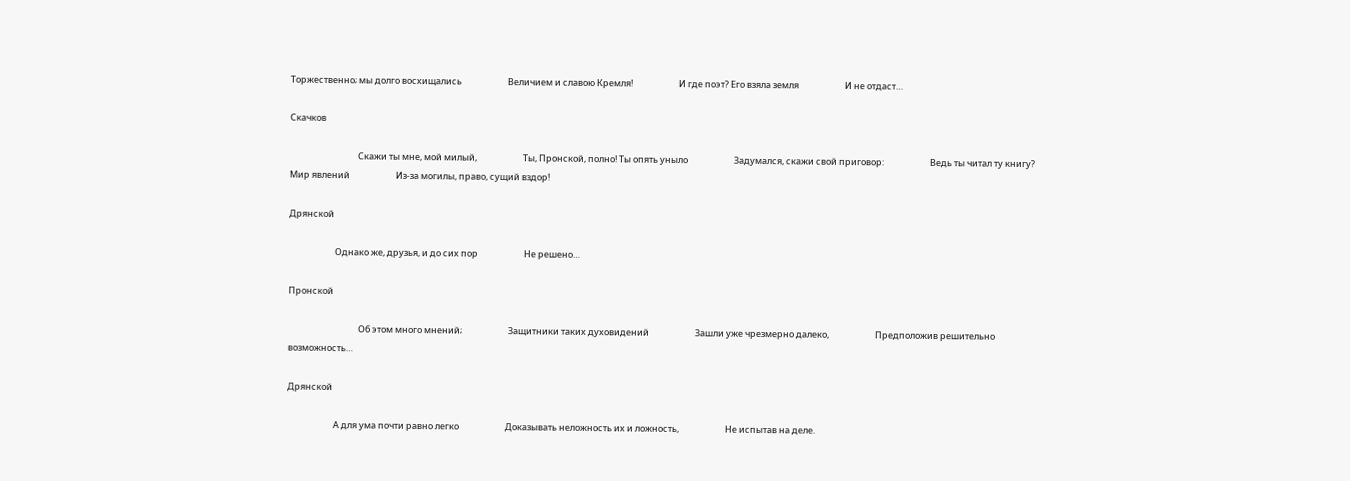Торжественно; мы долго восхищались                       Величием и славою Кремля!                       И где поэт? Его взяла земля                       И не отдаст…

Скачков

                                  Скажи ты мне, мой милый,                       Ты, Пронской, полно! Ты опять уныло                       Задумался, скажи свой приговор:                       Ведь ты читал ту книгу? Мир явлений                       Из-за могилы, право, сущий вздор!

Дрянской

                       Однако же, друзья, и до сих пор                       Не решено…

Пронской

                                   Об этом много мнений;                       Защитники таких духовидений                       Зашли уже чрезмерно далеко,                       Предположив решительно возможность…

Дрянской

                       А для ума почти равно легко                       Доказывать неложность их и ложность,                       Не испытав на деле.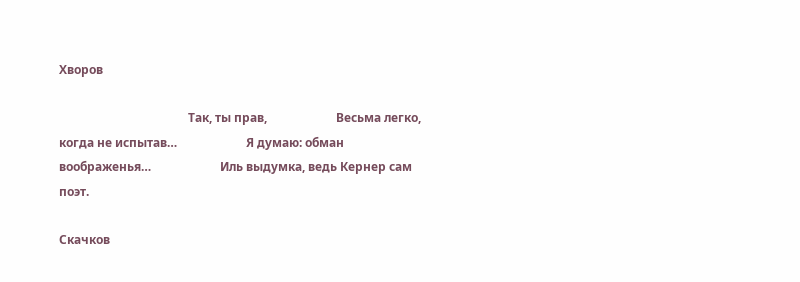Хворов

                                           Так, ты прав,                       Весьма легко, когда не испытав…                       Я думаю: обман воображенья…                       Иль выдумка, ведь Кернер сам поэт.

Скачков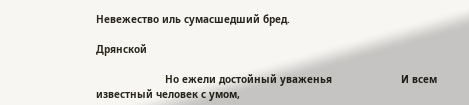Невежество иль сумасшедший бред.

Дрянской

                       Но ежели достойный уваженья                       И всем известный человек с умом,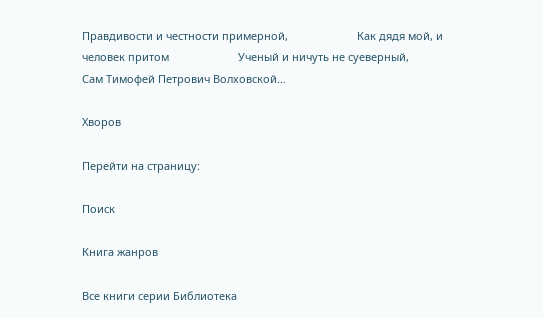Правдивости и честности примерной,                       Как дядя мой, и человек притом                       Ученый и ничуть не суеверный,                       Сам Тимофей Петрович Волховской…

Хворов

Перейти на страницу:

Поиск

Книга жанров

Все книги серии Библиотека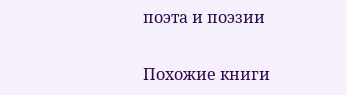поэта и поэзии

Похожие книги